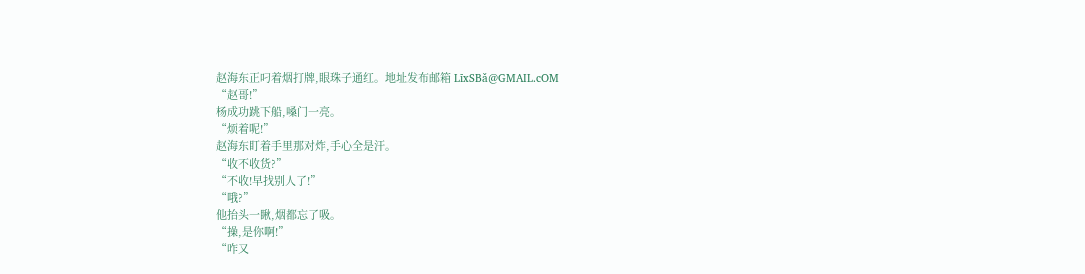赵海东正叼着烟打牌,眼珠子通红。地址发布邮箱 LīxSBǎ@GMAIL.cOM
“赵哥!”
杨成功跳下船,嗓门一亮。
“烦着呢!”
赵海东盯着手里那对炸,手心全是汗。
“收不收货?”
“不收!早找别人了!”
“哦?”
他抬头一瞅,烟都忘了吸。
“操,是你啊!”
“咋又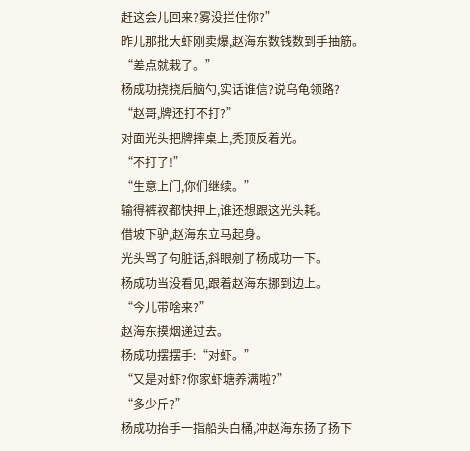赶这会儿回来?雾没拦住你?”
昨儿那批大虾刚卖爆,赵海东数钱数到手抽筋。
“差点就栽了。”
杨成功挠挠后脑勺,实话谁信?说乌龟领路?
“赵哥,牌还打不打?”
对面光头把牌摔桌上,秃顶反着光。
“不打了!”
“生意上门,你们继续。”
输得裤衩都快押上,谁还想跟这光头耗。
借坡下驴,赵海东立马起身。
光头骂了句脏话,斜眼剜了杨成功一下。
杨成功当没看见,跟着赵海东挪到边上。
“今儿带啥来?”
赵海东摸烟递过去。
杨成功摆摆手:“对虾。”
“又是对虾?你家虾塘养满啦?”
“多少斤?”
杨成功抬手一指船头白桶,冲赵海东扬了扬下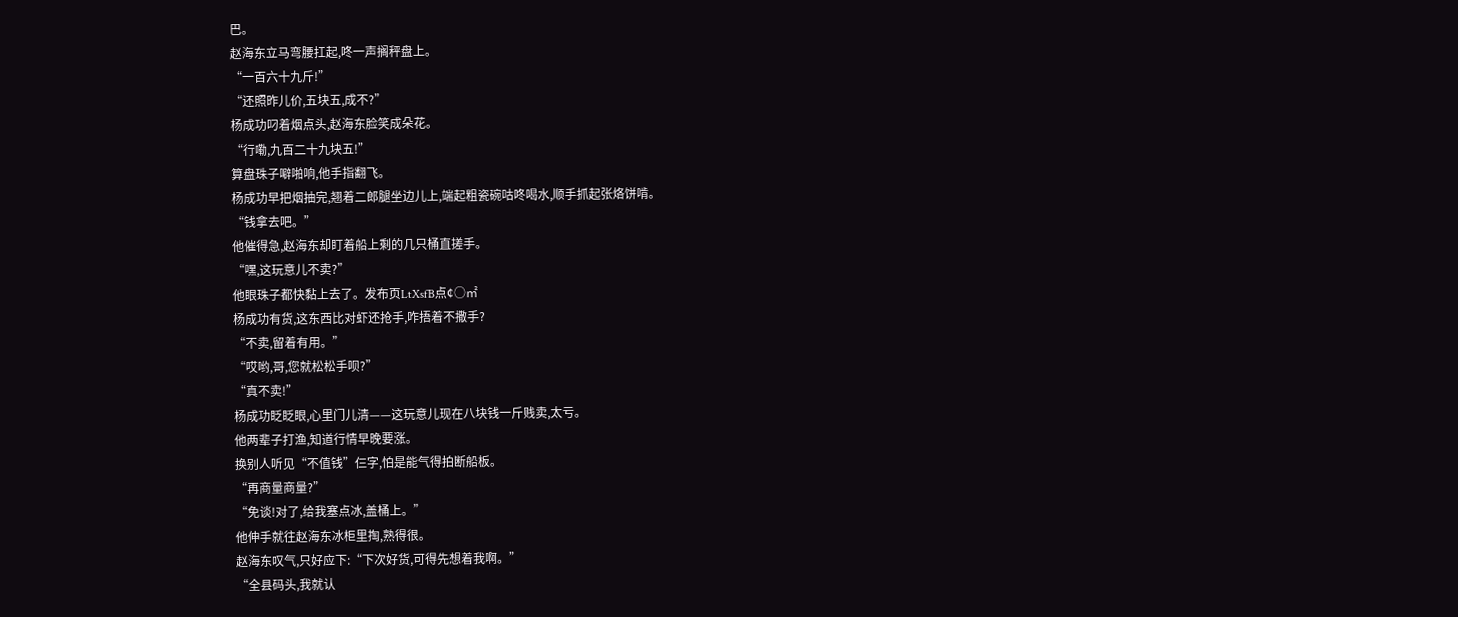巴。
赵海东立马弯腰扛起,咚一声搁秤盘上。
“一百六十九斤!”
“还照昨儿价,五块五,成不?”
杨成功叼着烟点头,赵海东脸笑成朵花。
“行嘞,九百二十九块五!”
算盘珠子噼啪响,他手指翻飞。
杨成功早把烟抽完,翘着二郎腿坐边儿上,端起粗瓷碗咕咚喝水,顺手抓起张烙饼啃。
“钱拿去吧。”
他催得急,赵海东却盯着船上剩的几只桶直搓手。
“嘿,这玩意儿不卖?”
他眼珠子都快黏上去了。发布页LtXsfB点¢○㎡
杨成功有货,这东西比对虾还抢手,咋捂着不撒手?
“不卖,留着有用。”
“哎哟,哥,您就松松手呗?”
“真不卖!”
杨成功眨眨眼,心里门儿清——这玩意儿现在八块钱一斤贱卖,太亏。
他两辈子打渔,知道行情早晚要涨。
换别人听见“不值钱”仨字,怕是能气得拍断船板。
“再商量商量?”
“免谈!对了,给我塞点冰,盖桶上。”
他伸手就往赵海东冰柜里掏,熟得很。
赵海东叹气,只好应下:“下次好货,可得先想着我啊。”
“全县码头,我就认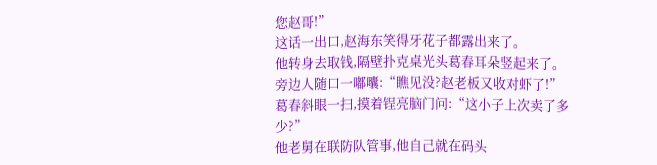您赵哥!”
这话一出口,赵海东笑得牙花子都露出来了。
他转身去取钱,隔壁扑克桌光头葛春耳朵竖起来了。
旁边人随口一嘟囔:“瞧见没?赵老板又收对虾了!”
葛春斜眼一扫,摸着锃亮脑门问:“这小子上次卖了多少?”
他老舅在联防队管事,他自己就在码头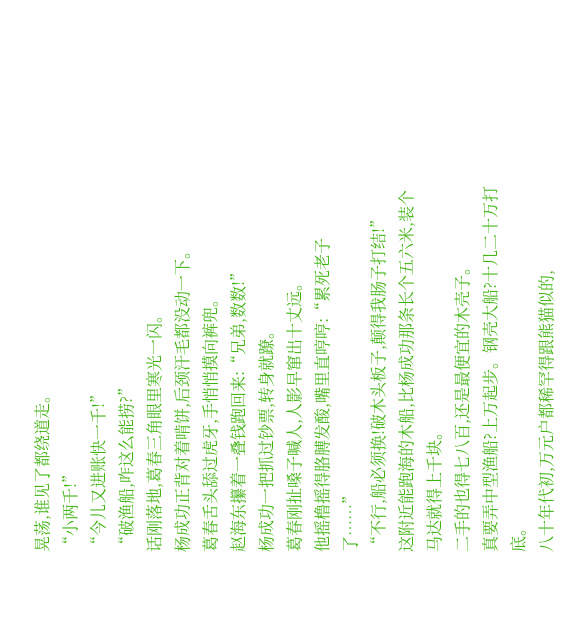晃荡,谁见了都绕道走。
“小两千!”
“今儿又进账快一千!”
“破渔船,咋这么能捞?”
话刚落地,葛春三角眼里寒光一闪。
杨成功正背对着啃饼,后颈汗毛都没动一下。
葛春舌头舔过虎牙,手悄悄摸向裤兜。
赵海东攥着一叠钱跑回来:“兄弟,数数!”
杨成功一把抓过钞票,转身就蹽。
葛春刚扯嗓子喊人,人影早窜出十丈远。
他摇橹摇得胳膊发酸,嘴里直哼哼:“累死老子了……”
“不行,船必须换!破木头板子,颠得我肠子打结!”
这附近能跑海的木船,比杨成功那条长个五六米,装个马达就得上千块。
二手的也得七八百,还是最便宜的木壳子。
真要弄中型渔船?上万起步。钢壳大船?十几二十万打底。
八十年代初,万元户都稀罕得跟熊猫似的,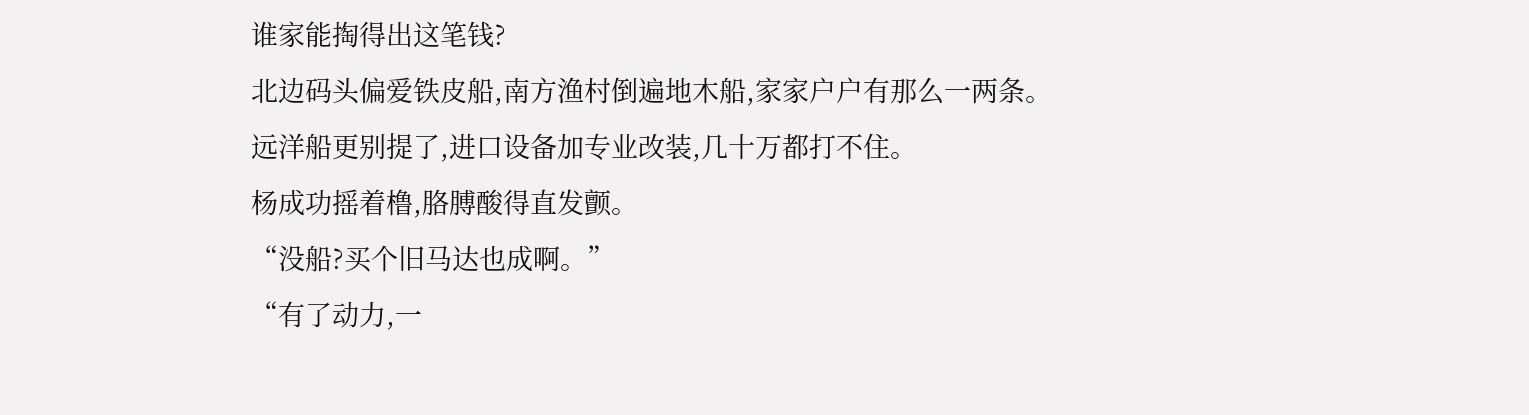谁家能掏得出这笔钱?
北边码头偏爱铁皮船,南方渔村倒遍地木船,家家户户有那么一两条。
远洋船更别提了,进口设备加专业改装,几十万都打不住。
杨成功摇着橹,胳膊酸得直发颤。
“没船?买个旧马达也成啊。”
“有了动力,一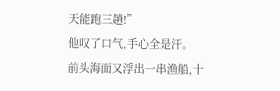天能跑三趟!”
他叹了口气,手心全是汗。
前头海面又浮出一串渔船,十